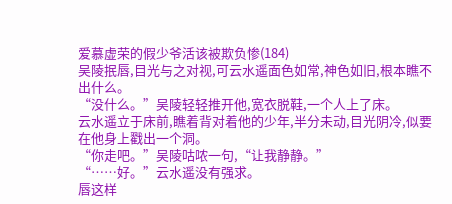爱慕虚荣的假少爷活该被欺负惨(184)
吴陵抿唇,目光与之对视,可云水遥面色如常,神色如旧,根本瞧不出什么。
“没什么。”吴陵轻轻推开他,宽衣脱鞋,一个人上了床。
云水遥立于床前,瞧着背对着他的少年,半分未动,目光阴冷,似要在他身上戳出一个洞。
“你走吧。”吴陵咕哝一句,“让我静静。”
“……好。”云水遥没有强求。
唇这样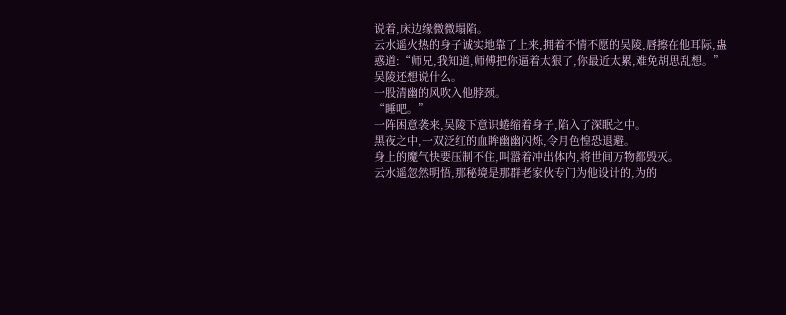说着,床边缘微微塌陷。
云水遥火热的身子诚实地靠了上来,拥着不情不愿的吴陵,唇擦在他耳际,蛊惑道:“师兄,我知道,师傅把你逼着太狠了,你最近太累,难免胡思乱想。”
吴陵还想说什么。
一股清幽的风吹入他脖颈。
“睡吧。”
一阵困意袭来,吴陵下意识蜷缩着身子,陷入了深眠之中。
黑夜之中,一双泛红的血眸幽幽闪烁,令月色惶恐退避。
身上的魔气快要压制不住,叫嚣着冲出体内,将世间万物都毁灭。
云水遥忽然明悟,那秘境是那群老家伙专门为他设计的,为的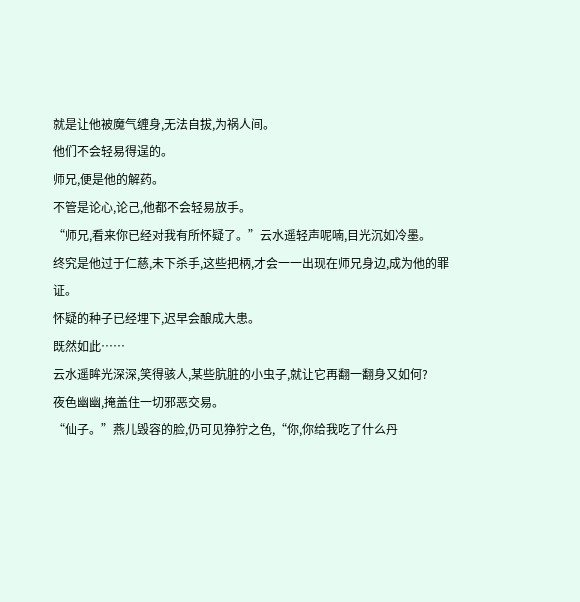就是让他被魔气缠身,无法自拔,为祸人间。
他们不会轻易得逞的。
师兄,便是他的解药。
不管是论心,论己,他都不会轻易放手。
“师兄,看来你已经对我有所怀疑了。”云水遥轻声呢喃,目光沉如冷墨。
终究是他过于仁慈,未下杀手,这些把柄,才会一一出现在师兄身边,成为他的罪证。
怀疑的种子已经埋下,迟早会酿成大患。
既然如此……
云水遥眸光深深,笑得骇人,某些肮脏的小虫子,就让它再翻一翻身又如何?
夜色幽幽,掩盖住一切邪恶交易。
“仙子。”燕儿毁容的脸,仍可见狰狞之色,“你,你给我吃了什么丹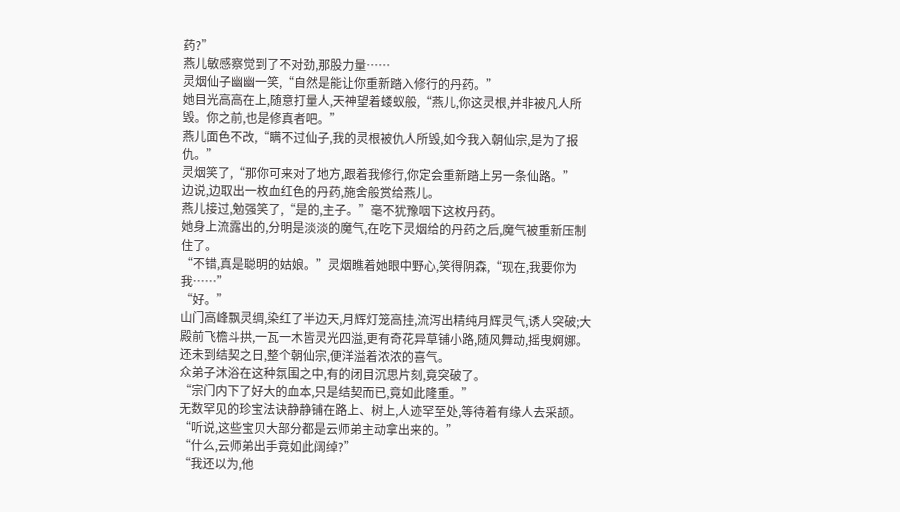药?”
燕儿敏感察觉到了不对劲,那股力量……
灵烟仙子幽幽一笑,“自然是能让你重新踏入修行的丹药。”
她目光高高在上,随意打量人,天神望着蝼蚁般,“燕儿,你这灵根,并非被凡人所毁。你之前,也是修真者吧。”
燕儿面色不改,“瞒不过仙子,我的灵根被仇人所毁,如今我入朝仙宗,是为了报仇。”
灵烟笑了,“那你可来对了地方,跟着我修行,你定会重新踏上另一条仙路。”
边说,边取出一枚血红色的丹药,施舍般赏给燕儿。
燕儿接过,勉强笑了,“是的,主子。”毫不犹豫咽下这枚丹药。
她身上流露出的,分明是淡淡的魔气,在吃下灵烟给的丹药之后,魔气被重新压制住了。
“不错,真是聪明的姑娘。”灵烟瞧着她眼中野心,笑得阴森,“现在,我要你为我……”
“好。”
山门高峰飘灵绸,染红了半边天,月辉灯笼高挂,流泻出精纯月辉灵气,诱人突破;大殿前飞檐斗拱,一瓦一木皆灵光四溢,更有奇花异草铺小路,随风舞动,摇曳婀娜。
还未到结契之日,整个朝仙宗,便洋溢着浓浓的喜气。
众弟子沐浴在这种氛围之中,有的闭目沉思片刻,竟突破了。
“宗门内下了好大的血本,只是结契而已,竟如此隆重。”
无数罕见的珍宝法诀静静铺在路上、树上,人迹罕至处,等待着有缘人去采颉。
“听说,这些宝贝大部分都是云师弟主动拿出来的。”
“什么,云师弟出手竟如此阔绰?”
“我还以为,他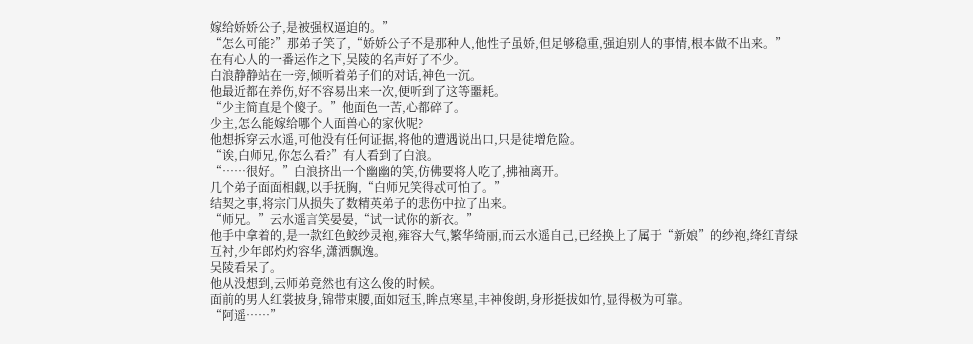嫁给娇娇公子,是被强权逼迫的。”
“怎么可能?”那弟子笑了,“娇娇公子不是那种人,他性子虽娇,但足够稳重,强迫别人的事情,根本做不出来。”
在有心人的一番运作之下,吴陵的名声好了不少。
白浪静静站在一旁,倾听着弟子们的对话,神色一沉。
他最近都在养伤,好不容易出来一次,便听到了这等噩耗。
“少主简直是个傻子。”他面色一苦,心都碎了。
少主,怎么能嫁给哪个人面兽心的家伙呢?
他想拆穿云水遥,可他没有任何证据,将他的遭遇说出口,只是徒增危险。
“诶,白师兄,你怎么看?”有人看到了白浪。
“……很好。”白浪挤出一个幽幽的笑,仿佛要将人吃了,拂袖离开。
几个弟子面面相觑,以手抚胸,“白师兄笑得忒可怕了。”
结契之事,将宗门从损失了数精英弟子的悲伤中拉了出来。
“师兄。”云水遥言笑晏晏,“试一试你的新衣。”
他手中拿着的,是一款红色鲛纱灵袍,雍容大气,繁华绮丽,而云水遥自己,已经换上了属于“新娘”的纱袍,绛红青绿互衬,少年郎灼灼容华,潇洒飘逸。
吴陵看呆了。
他从没想到,云师弟竟然也有这么俊的时候。
面前的男人红裳披身,锦带束腰,面如冠玉,眸点寒星,丰神俊朗,身形挺拔如竹,显得极为可靠。
“阿遥……”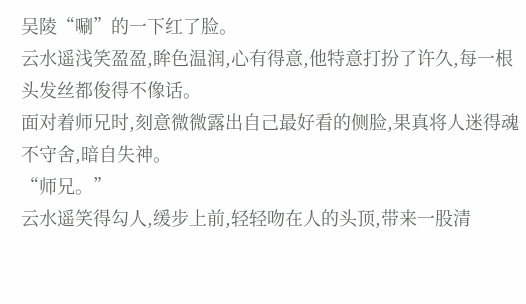吴陵“唰”的一下红了脸。
云水遥浅笑盈盈,眸色温润,心有得意,他特意打扮了许久,每一根头发丝都俊得不像话。
面对着师兄时,刻意微微露出自己最好看的侧脸,果真将人迷得魂不守舍,暗自失神。
“师兄。”
云水遥笑得勾人,缓步上前,轻轻吻在人的头顶,带来一股清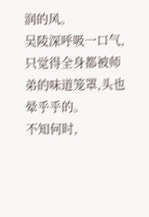润的风。
吴陵深呼吸一口气,只觉得全身都被师弟的味道笼罩,头也晕乎乎的。
不知何时,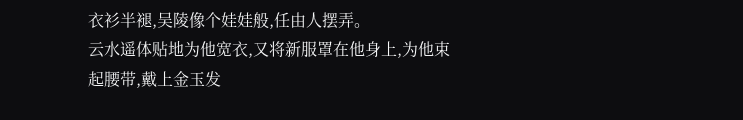衣衫半褪,吴陵像个娃娃般,任由人摆弄。
云水遥体贴地为他宽衣,又将新服罩在他身上,为他束起腰带,戴上金玉发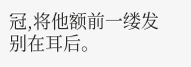冠,将他额前一缕发别在耳后。